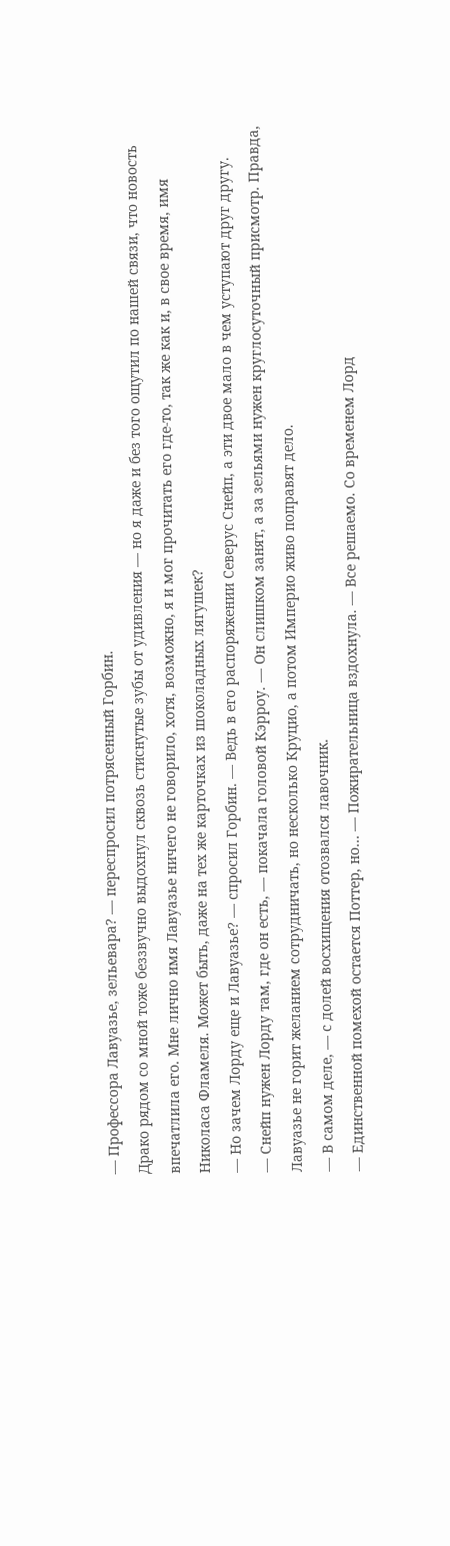— Профессора Лавуазье, зельевара? — переспросил потрясенный Горбин.
Драко рядом со мной тоже беззвучно выдохнул сквозь стиснутые зубы от удивления — но я даже и без того ощутил по нашей связи, что новость впечатлила его. Мне лично имя Лавуазье ничего не говорило, хотя, возможно, я и мог прочитать его где-то, так же как и, в свое время, имя Николаса Фламеля. Может быть, даже на тех же карточках из шоколадных лягушек?
— Но зачем Лорду еще и Лавуазье? — спросил Горбин. — Ведь в его распоряжении Северус Снейп, а эти двое мало в чем уступают друг другу.
— Снейп нужен Лорду там, где он есть, — покачала головой Кэрроу. — Он слишком занят, а за зельями нужен круглосуточный присмотр. Правда, Лавуазье не горит желанием сотрудничать, но несколько Круцио, а потом Империо живо поправят дело.
— В самом деле, — с долей восхищения отозвался лавочник.
— Единственной помехой остается Поттер, но… — Пожирательница вздохнула. — Все решаемо. Со временем Лорд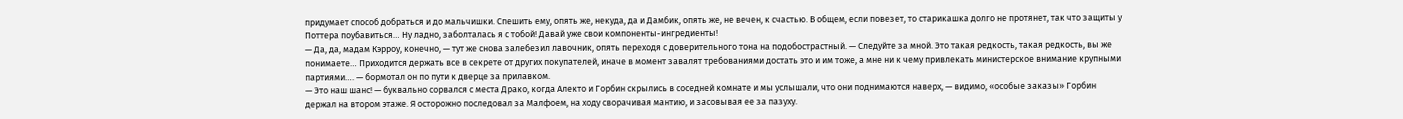придумает способ добраться и до мальчишки. Спешить ему, опять же, некуда, да и Дамбик, опять же, не вечен, к счастью. В общем, если повезет, то старикашка долго не протянет, так что защиты у Поттера поубавиться… Ну ладно, заболталась я с тобой! Давай уже свои компоненты-ингредиенты!
— Да, да, мадам Кэрроу, конечно, — тут же снова залебезил лавочник, опять переходя с доверительного тона на подобострастный. — Следуйте за мной. Это такая редкость, такая редкость, вы же понимаете… Приходится держать все в секрете от других покупателей, иначе в момент завалят требованиями достать это и им тоже, а мне ни к чему привлекать министерское внимание крупными партиями…. — бормотал он по пути к дверце за прилавком.
— Это наш шанс! — буквально сорвался с места Драко, когда Алекто и Горбин скрылись в соседней комнате и мы услышали, что они поднимаются наверх, — видимо, «особые заказы» Горбин держал на втором этаже. Я осторожно последовал за Малфоем, на ходу сворачивая мантию, и засовывая ее за пазуху.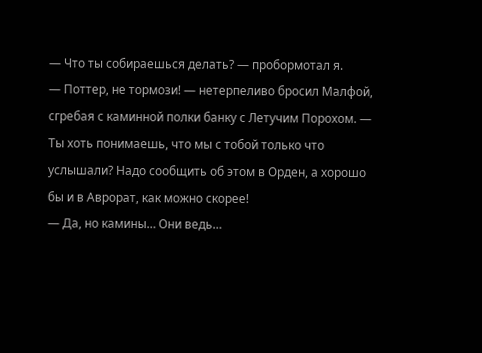— Что ты собираешься делать? — пробормотал я.
— Поттер, не тормози! — нетерпеливо бросил Малфой, сгребая с каминной полки банку с Летучим Порохом. — Ты хоть понимаешь, что мы с тобой только что услышали? Надо сообщить об этом в Орден, а хорошо бы и в Аврорат, как можно скорее!
— Да, но камины… Они ведь…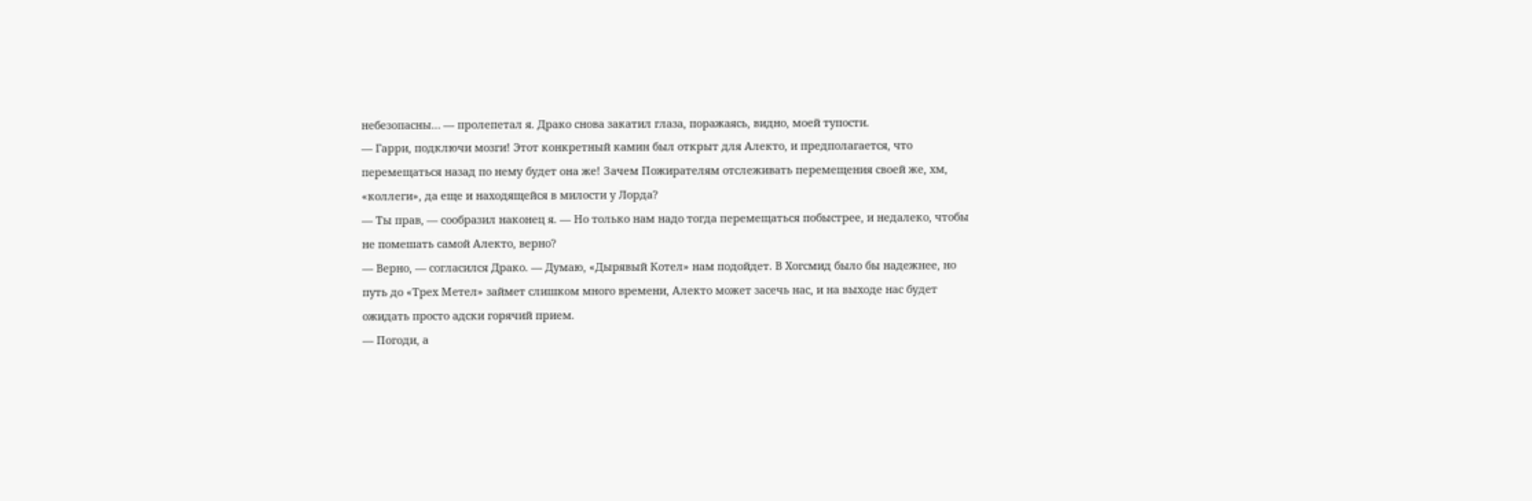небезопасны… — пролепетал я. Драко снова закатил глаза, поражаясь, видно, моей тупости.
— Гарри, подключи мозги! Этот конкретный камин был открыт для Алекто, и предполагается, что перемещаться назад по нему будет она же! Зачем Пожирателям отслеживать перемещения своей же, хм, «коллеги», да еще и находящейся в милости у Лорда?
— Ты прав, — сообразил наконец я. — Но только нам надо тогда перемещаться побыстрее, и недалеко, чтобы не помешать самой Алекто, верно?
— Верно, — согласился Драко. — Думаю, «Дырявый Котел» нам подойдет. В Хогсмид было бы надежнее, но путь до «Трех Метел» займет слишком много времени, Алекто может засечь нас, и на выходе нас будет ожидать просто адски горячий прием.
— Погоди, а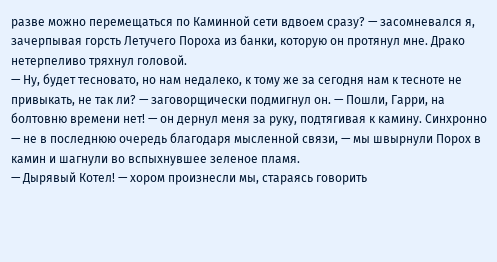разве можно перемещаться по Каминной сети вдвоем сразу? — засомневался я, зачерпывая горсть Летучего Пороха из банки, которую он протянул мне. Драко нетерпеливо тряхнул головой.
— Ну, будет тесновато, но нам недалеко, к тому же за сегодня нам к тесноте не привыкать, не так ли? — заговорщически подмигнул он. — Пошли, Гарри, на болтовню времени нет! — он дернул меня за руку, подтягивая к камину. Синхронно — не в последнюю очередь благодаря мысленной связи, — мы швырнули Порох в камин и шагнули во вспыхнувшее зеленое пламя.
— Дырявый Котел! — хором произнесли мы, стараясь говорить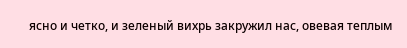ясно и четко, и зеленый вихрь закружил нас, овевая теплым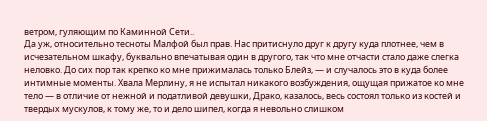ветром, гуляющим по Каминной Сети..
Да уж, относительно тесноты Малфой был прав. Нас притиснуло друг к другу куда плотнее, чем в исчезательном шкафу, буквально впечатывая один в другого, так что мне отчасти стало даже слегка неловко. До сих пор так крепко ко мне прижималась только Блейз, — и случалось это в куда более интимные моменты. Хвала Мерлину, я не испытал никакого возбуждения, ощущая прижатое ко мне тело — в отличие от нежной и податливой девушки, Драко, казалось, весь состоял только из костей и твердых мускулов, к тому же, то и дело шипел, когда я невольно слишком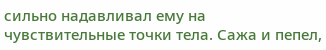сильно надавливал ему на чувствительные точки тела. Сажа и пепел,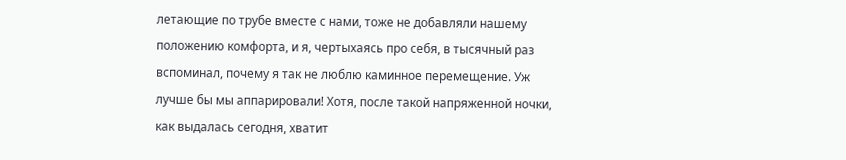летающие по трубе вместе с нами, тоже не добавляли нашему положению комфорта, и я, чертыхаясь про себя, в тысячный раз вспоминал, почему я так не люблю каминное перемещение. Уж лучше бы мы аппарировали! Хотя, после такой напряженной ночки, как выдалась сегодня, хватит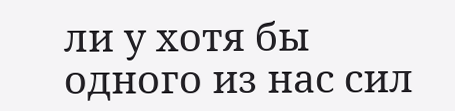ли у хотя бы одного из нас сил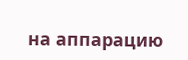на аппарацию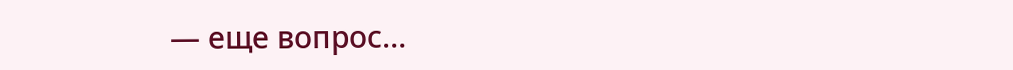— еще вопрос…